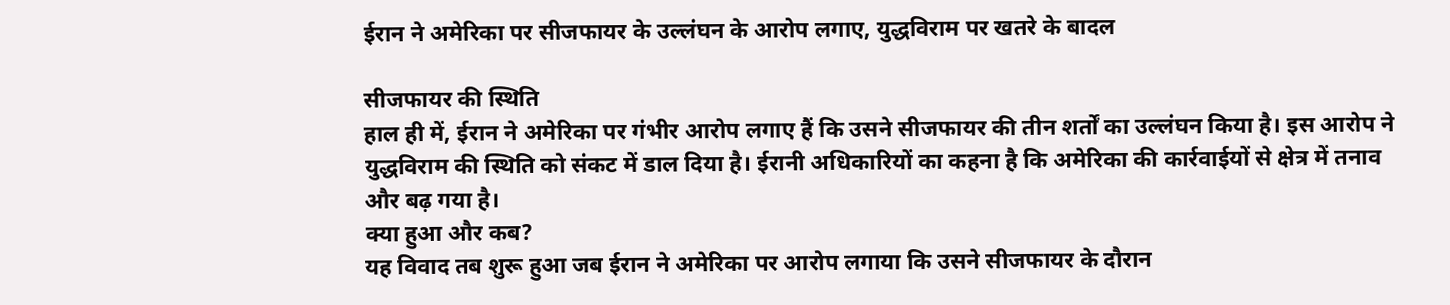ईरान ने अमेरिका पर सीजफायर के उल्लंघन के आरोप लगाए, युद्धविराम पर खतरे के बादल

सीजफायर की स्थिति
हाल ही में, ईरान ने अमेरिका पर गंभीर आरोप लगाए हैं कि उसने सीजफायर की तीन शर्तों का उल्लंघन किया है। इस आरोप ने युद्धविराम की स्थिति को संकट में डाल दिया है। ईरानी अधिकारियों का कहना है कि अमेरिका की कार्रवाईयों से क्षेत्र में तनाव और बढ़ गया है।
क्या हुआ और कब?
यह विवाद तब शुरू हुआ जब ईरान ने अमेरिका पर आरोप लगाया कि उसने सीजफायर के दौरान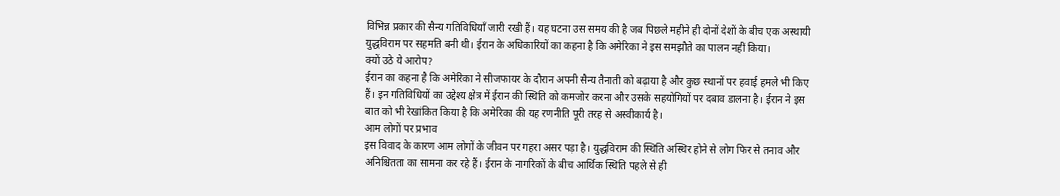विभिन्न प्रकार की सैन्य गतिविधियाँ जारी रखी हैं। यह घटना उस समय की है जब पिछले महीने ही दोनों देशों के बीच एक अस्थायी युद्धविराम पर सहमति बनी थी। ईरान के अधिकारियों का कहना है कि अमेरिका ने इस समझौते का पालन नहीं किया।
क्यों उठे ये आरोप?
ईरान का कहना है कि अमेरिका ने सीजफायर के दौरान अपनी सैन्य तैनाती को बढ़ाया है और कुछ स्थानों पर हवाई हमले भी किए हैं। इन गतिविधियों का उद्देश्य क्षेत्र में ईरान की स्थिति को कमजोर करना और उसके सहयोगियों पर दबाव डालना है। ईरान ने इस बात को भी रेखांकित किया है कि अमेरिका की यह रणनीति पूरी तरह से अस्वीकार्य है।
आम लोगों पर प्रभाव
इस विवाद के कारण आम लोगों के जीवन पर गहरा असर पड़ा है। युद्धविराम की स्थिति अस्थिर होने से लोग फिर से तनाव और अनिश्चितता का सामना कर रहे हैं। ईरान के नागरिकों के बीच आर्थिक स्थिति पहले से ही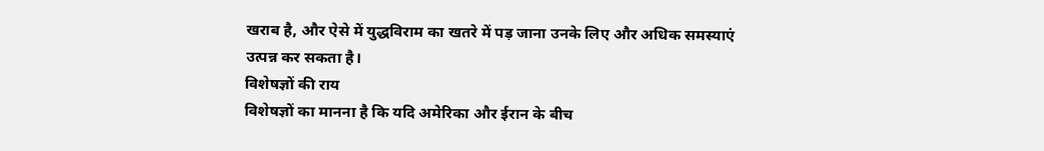खराब है, और ऐसे में युद्धविराम का खतरे में पड़ जाना उनके लिए और अधिक समस्याएं उत्पन्न कर सकता है।
विशेषज्ञों की राय
विशेषज्ञों का मानना है कि यदि अमेरिका और ईरान के बीच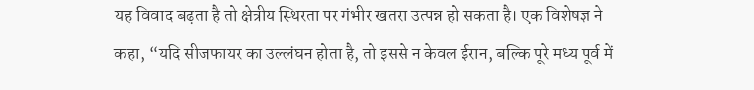यह विवाद बढ़ता है तो क्षेत्रीय स्थिरता पर गंभीर खतरा उत्पन्न हो सकता है। एक विशेषज्ञ ने कहा, “यदि सीजफायर का उल्लंघन होता है, तो इससे न केवल ईरान, बल्कि पूरे मध्य पूर्व में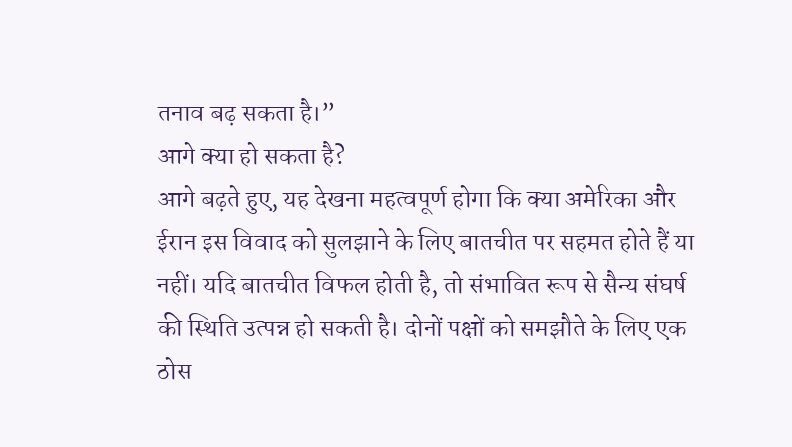तनाव बढ़ सकता है।”
आगे क्या हो सकता है?
आगे बढ़ते हुए, यह देखना महत्वपूर्ण होगा कि क्या अमेरिका और ईरान इस विवाद को सुलझाने के लिए बातचीत पर सहमत होते हैं या नहीं। यदि बातचीत विफल होती है, तो संभावित रूप से सैन्य संघर्ष की स्थिति उत्पन्न हो सकती है। दोनों पक्षों को समझौते के लिए एक ठोस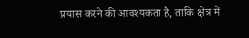प्रयास करने की आवश्यकता है, ताकि क्षेत्र में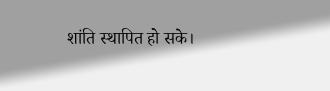शांति स्थापित हो सके।